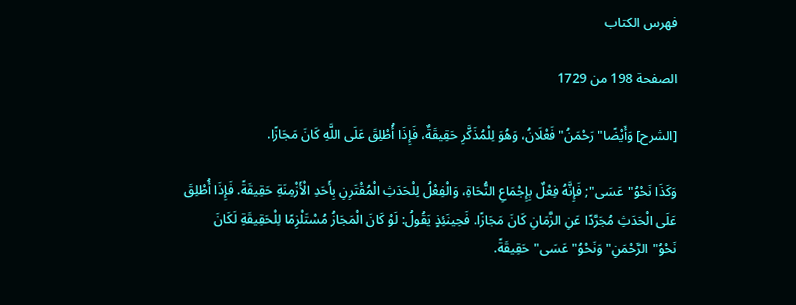فهرس الكتاب

الصفحة 198 من 1729

[الشرح] وَأَيْضًا"رَحْمَنُ"فَعْلَانُ، وَهُوَ لِلْمُذَكَّرِ حَقِيقَةٌ، فَإِذَا أُطْلِقَ عَلَى اللَّهِ كَانَ مَجَازًا.

وَكَذَا نَحْوُ"عَسَى"; فَإِنَّهُ فِعْلٌ بِإِجْمَاعِ النُّحَاةِ، وَالْفِعْلُ لِلْحَدَثِ الْمُقْتَرِنِ بِأَحَدِ الْأَزْمِنَةِ حَقِيقَةً. فَإِذَا أُطْلِقَ عَلَى الْحَدَثِ مُجَرَّدًا عَنِ الزَّمَانِ كَانَ مَجَازًا. فَحِينَئِذٍ يَقُولُ: لَوْ كَانَ الْمَجَازُ مُسْتَلْزِمًا لِلْحَقِيقَةِ لَكَانَ نَحْوُ"الرَّحْمَنِ"وَنَحْوُ"عَسَى"حَقِيقَةً.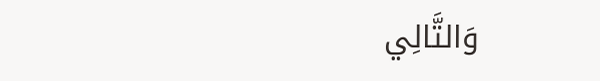وَالتَّالِي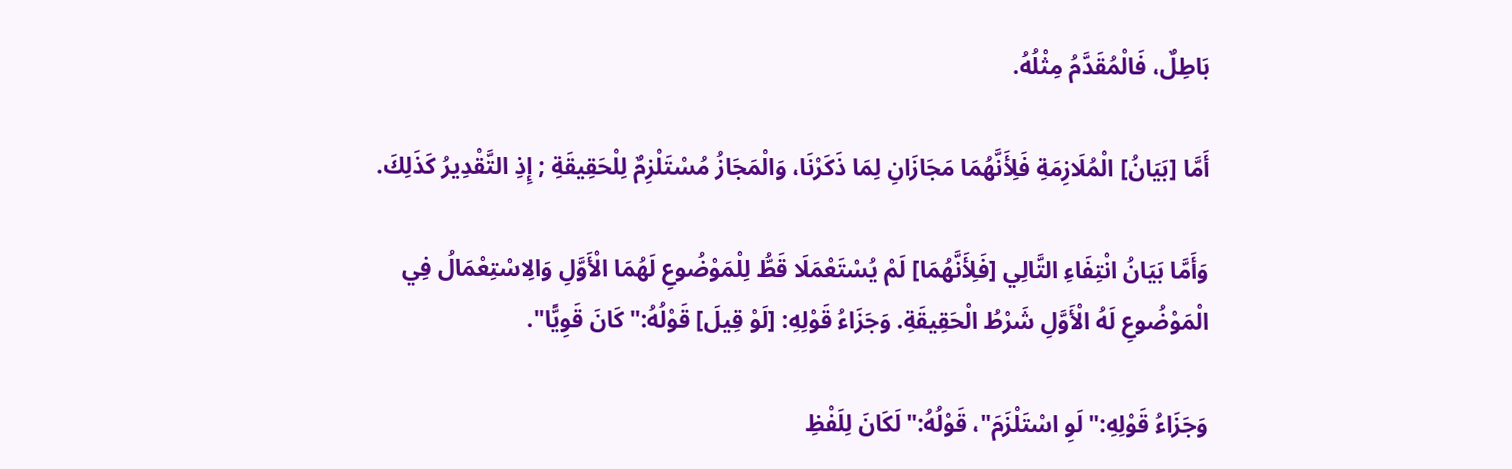بَاطِلٌ، فَالْمُقَدَّمُ مِثْلُهُ.

أَمَّا [بَيَانُ] الْمُلَازِمَةِ فَلِأَنَّهُمَا مَجَازَانِ لِمَا ذَكَرْنَا، وَالْمَجَازُ مُسْتَلْزِمٌ لِلْحَقِيقَةِ ; إِذِ التَّقْدِيرُ كَذَلِكَ.

وَأَمَّا بَيَانُ انْتِفَاءِ التَّالِي [فَلِأَنَّهُمَا] لَمْ يُسْتَعْمَلَا قَطُّ لِلْمَوْضُوعِ لَهُمَا الْأَوَّلِ وَالِاسْتِعْمَالُ فِي الْمَوْضُوعِ لَهُ الْأَوَّلِ شَرْطُ الْحَقِيقَةِ. وَجَزَاءُ قَوْلِهِ: [لَوْ قِيلَ] قَوْلُهُ:"كَانَ قَوِيًّا".

وَجَزَاءُ قَوْلِهِ:"لَوِ اسْتَلْزَمَ"، قَوْلُهُ:"لَكَانَ لِلَفْظِ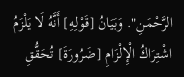الرَّحْمَنِ". وَبَيَانُ [قَوْلِهِ] أَنَّهُ لَا يَلْزَمُ اشْتِرَاكُ الْإِلْزَامِ [ضَرُورَةَ] تُحَقُّقِ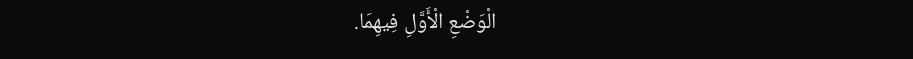الْوَضْعِ الْأَوَّلِ فِيهِمَا.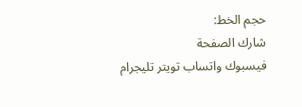حجم الخط:
شارك الصفحة
فيسبوك واتساب تويتر تليجرام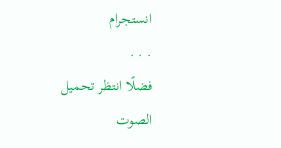انستجرام
. . .
فضلًا انتظر تحميل الصوت